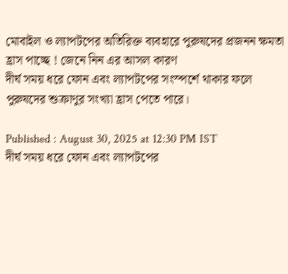মোবাইল ও ল্যাপটপের অতিরিক্ত ব্যবহারে পুরুষদের প্রজনন ক্ষমতা হ্রাস পাচ্ছে ! জেনে নিন এর আসল কারণ
দীর্ঘ সময় ধরে ফোন এবং ল্যাপটপের সংস্পর্শে থাকার ফলে পুরুষদের শুক্রাণুর সংখ্যা হ্রাস পেতে পারে।

Published : August 30, 2025 at 12:30 PM IST
দীর্ঘ সময় ধরে ফোন এবং ল্যাপটপের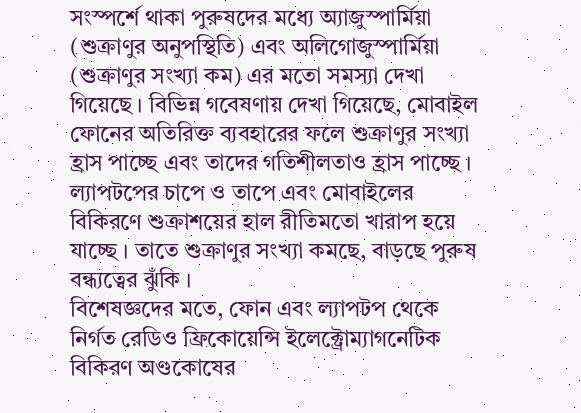সংস্পর্শে থাকা পুরুষদের মধ্যে অ্যাজুস্পার্মিয়া (শুক্রাণুর অনুপস্থিতি) এবং অলিগোজুস্পার্মিয়া (শুক্রাণুর সংখ্যা কম) এর মতো সমস্যা দেখা গিয়েছে । বিভিন্ন গবেষণায় দেখা গিয়েছে, মোবাইল ফোনের অতিরিক্ত ব্যবহারের ফলে শুক্রাণুর সংখ্যা হ্রাস পাচ্ছে এবং তাদের গতিশীলতাও হ্রাস পাচ্ছে ।
ল্যাপটপের চাপে ও তাপে এবং মোবাইলের বিকিরণে শুক্রাশয়ের হাল রীতিমতো খারাপ হয়ে যাচ্ছে । তাতে শুক্রাণুর সংখ্যা কমছে, বাড়ছে পুরুষ বন্ধ্যত্বের ঝুঁকি ।
বিশেষজ্ঞদের মতে, ফোন এবং ল্যাপটপ থেকে নির্গত রেডিও ফ্রিকোয়েন্সি ইলেক্ট্রোম্যাগনেটিক বিকিরণ অণ্ডকোষের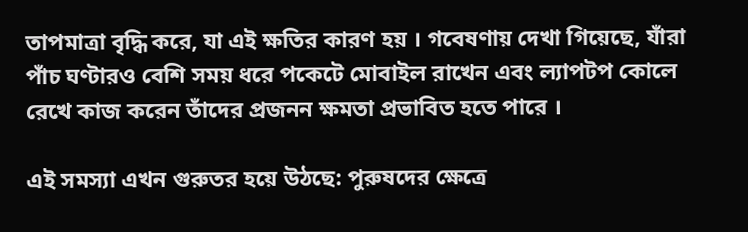তাপমাত্রা বৃদ্ধি করে, যা এই ক্ষতির কারণ হয় । গবেষণায় দেখা গিয়েছে, যাঁরা পাঁচ ঘণ্টারও বেশি সময় ধরে পকেটে মোবাইল রাখেন এবং ল্যাপটপ কোলে রেখে কাজ করেন তাঁদের প্রজনন ক্ষমতা প্রভাবিত হতে পারে ।

এই সমস্যা এখন গুরুতর হয়ে উঠছে: পুরুষদের ক্ষেত্রে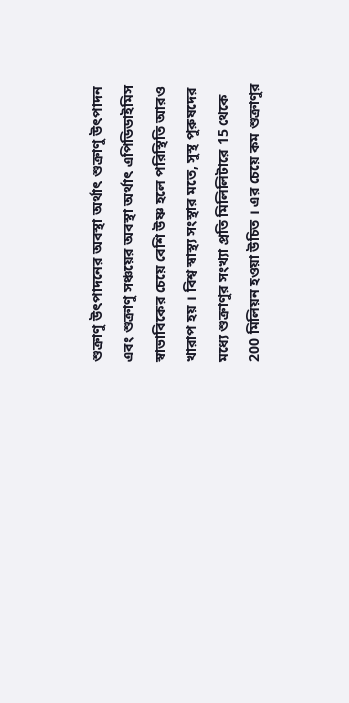শুক্রাণু উৎপাদনের অবস্থা অর্থাৎ শুক্রাণু উৎপাদন এবং শুক্রাণু সঞ্চয়ের অবস্থা অর্থাৎ এপিডিডাইমিস স্বাভাবিকের চেয়ে বেশি উষ্ণ হলে পরিস্থিতি আরও খারাপ হয় । বিশ্ব স্বাস্থ্য সংস্থার মতে, সুস্থ পুরুষদের মধ্যে শুক্রাণুর সংখ্যা প্রতি মিলিলিটারে 15 থেকে 200 মিলিয়ন হওয়া উচিত । এর চেয়ে কম শুক্রাণুর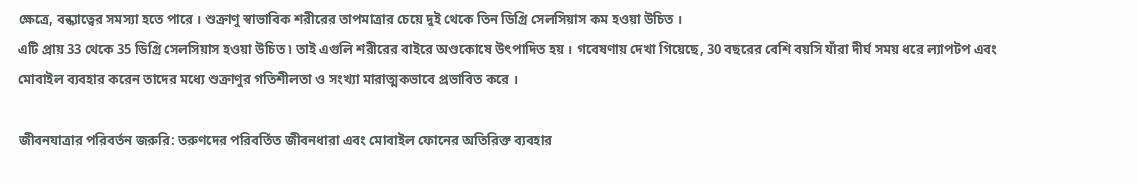ক্ষেত্রে, বন্ধ্যাত্বের সমস্যা হতে পারে । শুক্রাণু স্বাভাবিক শরীরের তাপমাত্রার চেয়ে দুই থেকে তিন ডিগ্রি সেলসিয়াস কম হওয়া উচিত ।
এটি প্রায় 33 থেকে 35 ডিগ্রি সেলসিয়াস হওয়া উচিত ৷ তাই এগুলি শরীরের বাইরে অণ্ডকোষে উৎপাদিত হয় । গবেষণায় দেখা গিয়েছে, 30 বছরের বেশি বয়সি যাঁরা দীর্ঘ সময় ধরে ল্যাপটপ এবং মোবাইল ব্যবহার করেন তাদের মধ্যে শুক্রাণুর গতিশীলতা ও সংখ্যা মারাত্মকভাবে প্রভাবিত করে ।

জীবনযাত্রার পরিবর্তন জরুরি: তরুণদের পরিবর্তিত জীবনধারা এবং মোবাইল ফোনের অতিরিক্ত ব্যবহার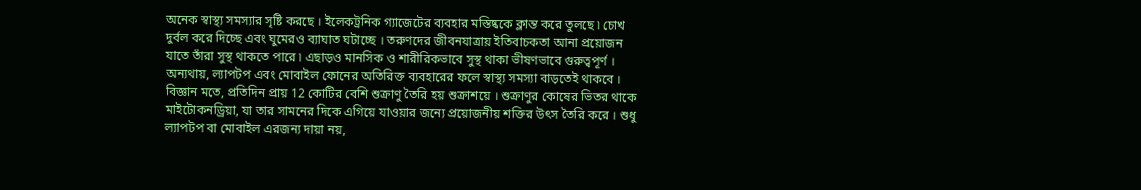অনেক স্বাস্থ্য সমস্যার সৃষ্টি করছে । ইলেকট্রনিক গ্যাজেটের ব্যবহার মস্তিষ্ককে ক্লান্ত করে তুলছে ৷ চোখ দুর্বল করে দিচ্ছে এবং ঘুমেরও ব্যাঘাত ঘটাচ্ছে । তরুণদের জীবনযাত্রায় ইতিবাচকতা আনা প্রয়োজন যাতে তাঁরা সুস্থ থাকতে পারে ৷ এছাড়ও মানসিক ও শারীরিকভাবে সুস্থ থাকা ভীষণভাবে গুরুত্বপূর্ণ । অন্যথায়, ল্যাপটপ এবং মোবাইল ফোনের অতিরিক্ত ব্যবহারের ফলে স্বাস্থ্য সমস্যা বাড়তেই থাকবে ।
বিজ্ঞান মতে, প্রতিদিন প্রায় 12 কোটির বেশি শুক্রাণু তৈরি হয় শুক্রাশয়ে । শুক্রাণুর কোষের ভিতর থাকে মাইটোকনড্রিয়া, যা তার সামনের দিকে এগিয়ে যাওয়ার জন্যে প্রয়োজনীয় শক্তির উৎস তৈরি করে । শুধু ল্যাপটপ বা মোবাইল এরজন্য দায়া নয়,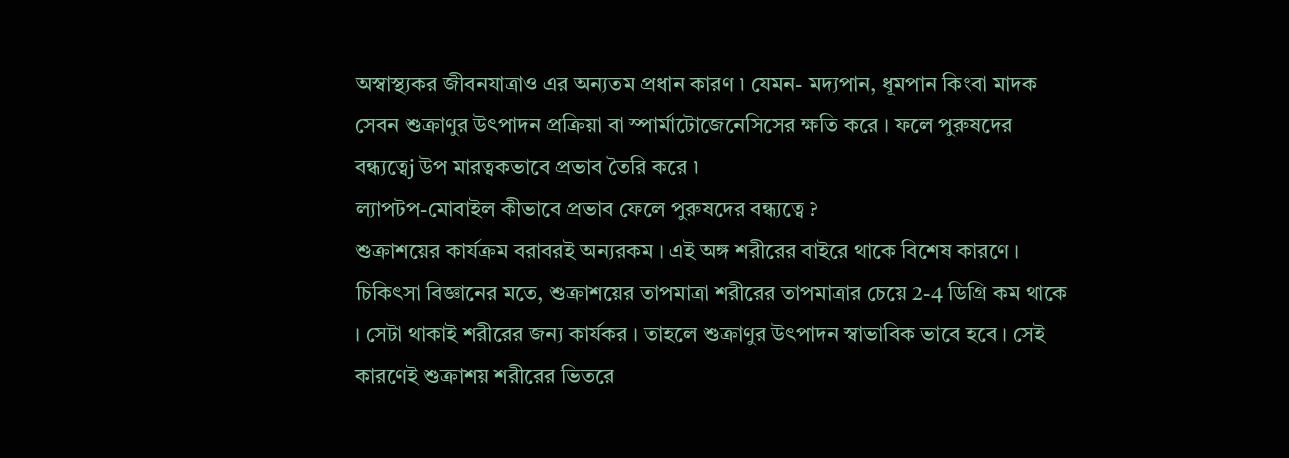অস্বাস্থ্যকর জীবনযাত্রাও এর অন্যতম প্রধান কারণ ৷ যেমন- মদ্যপান, ধূমপান কিংবা মাদক সেবন শুক্রাণুর উৎপাদন প্রক্রিয়া বা স্পার্মাটোজেনেসিসের ক্ষতি করে । ফলে পুরুষদের বন্ধ্যত্বেj উপ মারত্বকভাবে প্রভাব তৈরি করে ৷
ল্যাপটপ-মোবাইল কীভাবে প্রভাব ফেলে পুরুষদের বন্ধ্যত্বে ?
শুক্রাশয়ের কার্যক্রম বরাবরই অন্যরকম । এই অঙ্গ শরীরের বাইরে থাকে বিশেষ কারণে । চিকিৎসা বিজ্ঞানের মতে, শুক্রাশয়ের তাপমাত্রা শরীরের তাপমাত্রার চেয়ে 2-4 ডিগ্রি কম থাকে । সেটা থাকাই শরীরের জন্য কার্যকর । তাহলে শুক্রাণুর উৎপাদন স্বাভাবিক ভাবে হবে । সেই কারণেই শুক্রাশয় শরীরের ভিতরে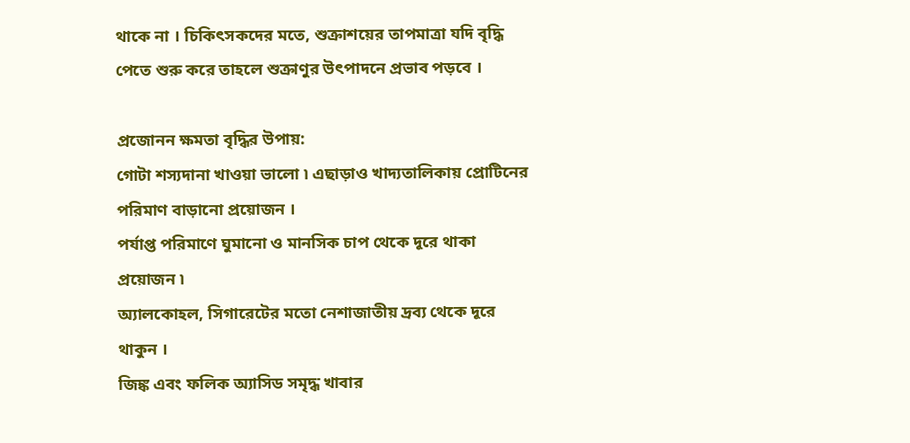থাকে না । চিকিৎসকদের মতে, শুক্রাশয়ের তাপমাত্রা যদি বৃদ্ধি পেতে শুরু করে তাহলে শুক্রাণুর উৎপাদনে প্রভাব পড়বে ।

প্রজোনন ক্ষমতা বৃদ্ধির উপায়:
গোটা শস্যদানা খাওয়া ভালো ৷ এছাড়াও খাদ্যতালিকায় প্রোটিনের পরিমাণ বাড়ানো প্রয়োজন ।
পর্যাপ্ত পরিমাণে ঘুমানো ও মানসিক চাপ থেকে দূরে থাকা প্রয়োজন ৷
অ্যালকোহল, সিগারেটের মতো নেশাজাতীয় দ্রব্য থেকে দূরে থাকুন ।
জিঙ্ক এবং ফলিক অ্যাসিড সমৃদ্ধ খাবার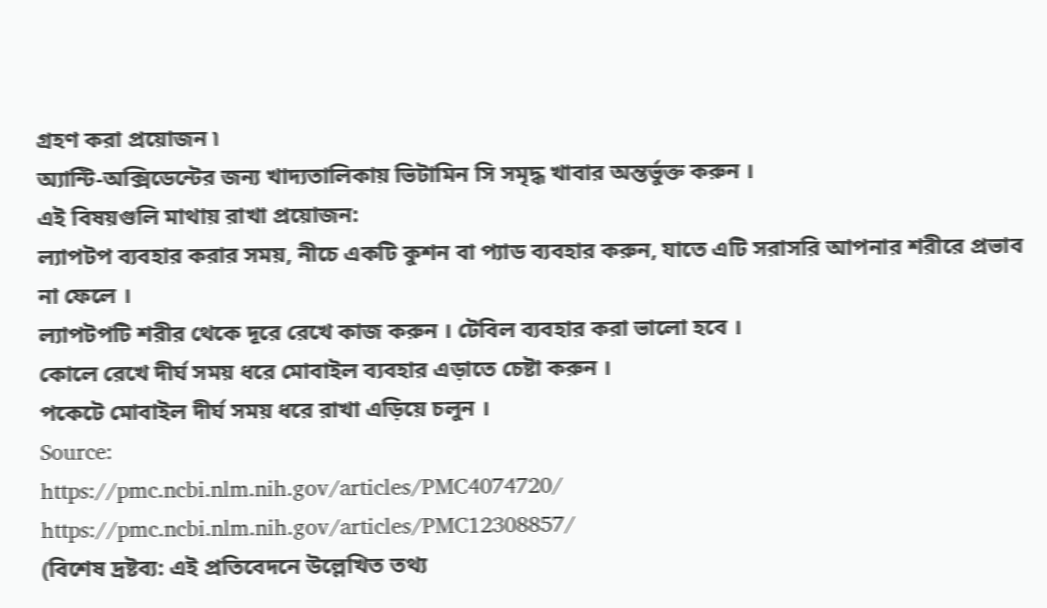গ্রহণ করা প্রয়োজন ৷
অ্যান্টি-অক্সিডেন্টের জন্য খাদ্যতালিকায় ভিটামিন সি সমৃদ্ধ খাবার অন্তর্ভুক্ত করুন ।
এই বিষয়গুলি মাথায় রাখা প্রয়োজন:
ল্যাপটপ ব্যবহার করার সময়, নীচে একটি কুশন বা প্যাড ব্যবহার করুন, যাতে এটি সরাসরি আপনার শরীরে প্রভাব না ফেলে ।
ল্যাপটপটি শরীর থেকে দূরে রেখে কাজ করুন । টেবিল ব্যবহার করা ভালো হবে ।
কোলে রেখে দীর্ঘ সময় ধরে মোবাইল ব্যবহার এড়াতে চেষ্টা করুন ।
পকেটে মোবাইল দীর্ঘ সময় ধরে রাখা এড়িয়ে চলুন ।
Source:
https://pmc.ncbi.nlm.nih.gov/articles/PMC4074720/
https://pmc.ncbi.nlm.nih.gov/articles/PMC12308857/
(বিশেষ দ্রষ্টব্য: এই প্রতিবেদনে উল্লেখিত তথ্য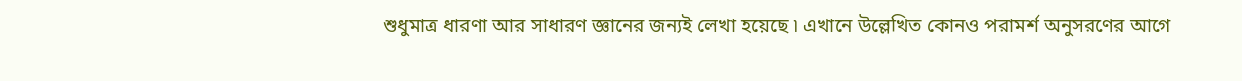শুধুমাত্র ধারণা আর সাধারণ জ্ঞানের জন্যই লেখা হয়েছে ৷ এখানে উল্লেখিত কোনও পরামর্শ অনুসরণের আগে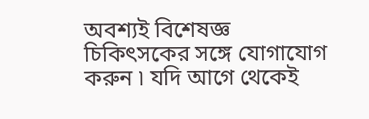অবশ্যই বিশেষজ্ঞ চিকিৎসকের সঙ্গে যোগাযোগ করুন ৷ যদি আগে থেকেই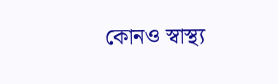কোনও স্বাস্থ্য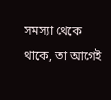সমস্যা থেকে থাকে, তা আগেই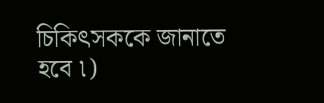চিকিৎসককে জানাতে হবে ৷)